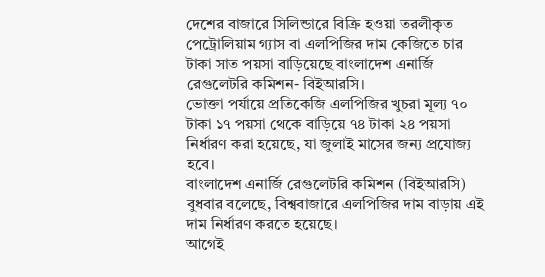দেশের বাজারে সিলিন্ডারে বিক্রি হওয়া তরলীকৃত পেট্রোলিয়াম গ্যাস বা এলপিজির দাম কেজিতে চার টাকা সাত পয়সা বাড়িয়েছে বাংলাদেশ এনার্জি রেগুলেটরি কমিশন- বিইআরসি।
ভোক্তা পর্যায়ে প্রতিকেজি এলপিজির খুচরা মূল্য ৭০ টাকা ১৭ পয়সা থেকে বাড়িয়ে ৭৪ টাকা ২৪ পয়সা নির্ধারণ করা হয়েছে, যা জুলাই মাসের জন্য প্রযোজ্য হবে।
বাংলাদেশ এনার্জি রেগুলেটরি কমিশন (বিইআরসি) বুধবার বলেছে, বিশ্ববাজারে এলপিজির দাম বাড়ায় এই দাম নির্ধারণ করতে হয়েছে।
আগেই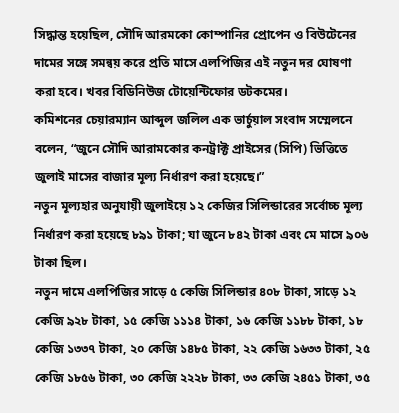সিদ্ধান্ত হয়েছিল, সৌদি আরমকো কোম্পানির প্রোপেন ও বিউটেনের দামের সঙ্গে সমন্বয় করে প্রতি মাসে এলপিজির এই নতুন দর ঘোষণা করা হবে। খবর বিডিনিউজ টোয়েন্টিফোর ডটকমের।
কমিশনের চেয়ারম্যান আব্দুল জলিল এক ভার্চুয়াল সংবাদ সম্মেলনে বলেন, “জুনে সৌদি আরামকোর কনট্রাক্ট প্রাইসের (সিপি) ভিত্তিতে জুলাই মাসের বাজার মূল্য নির্ধারণ করা হয়েছে।”
নতুন মূল্যহার অনুযায়ী জুলাইয়ে ১২ কেজির সিলিন্ডারের সর্বোচ্চ মূল্য নির্ধারণ করা হয়েছে ৮৯১ টাকা; যা জুনে ৮৪২ টাকা এবং মে মাসে ৯০৬ টাকা ছিল।
নতুন দামে এলপিজির সাড়ে ৫ কেজি সিলিন্ডার ৪০৮ টাকা, সাড়ে ১২ কেজি ৯২৮ টাকা, ১৫ কেজি ১১১৪ টাকা, ১৬ কেজি ১১৮৮ টাকা, ১৮ কেজি ১৩৩৭ টাকা, ২০ কেজি ১৪৮৫ টাকা, ২২ কেজি ১৬৩৩ টাকা, ২৫ কেজি ১৮৫৬ টাকা, ৩০ কেজি ২২২৮ টাকা, ৩৩ কেজি ২৪৫১ টাকা, ৩৫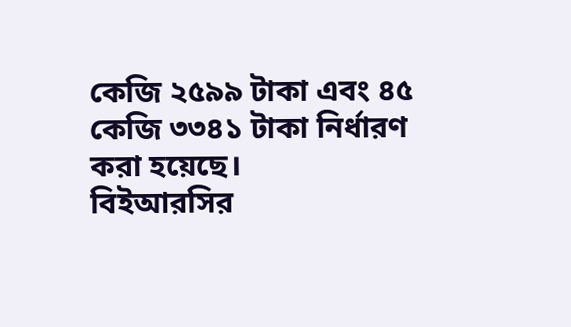কেজি ২৫৯৯ টাকা এবং ৪৫ কেজি ৩৩৪১ টাকা নির্ধারণ করা হয়েছে।
বিইআরসির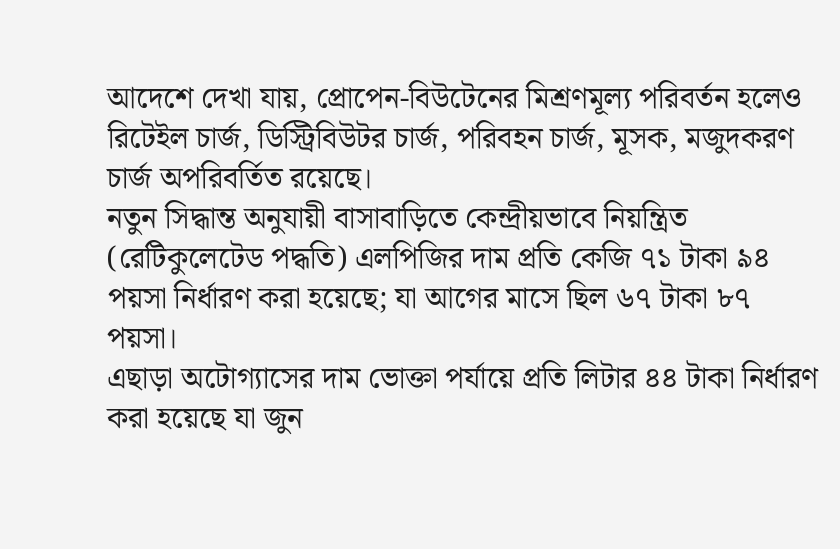আদেশে দেখা যায়, প্রোপেন-বিউটেনের মিশ্রণমূল্য পরিবর্তন হলেও রিটেইল চার্জ, ডিস্ট্রিবিউটর চার্জ, পরিবহন চার্জ, মূসক, মজুদকরণ চার্জ অপরিবর্তিত রয়েছে।
নতুন সিদ্ধান্ত অনুযায়ী বাসাবাড়িতে কেন্দ্রীয়ভাবে নিয়ন্ত্রিত (রেটিকুলেটেড পদ্ধতি) এলপিজির দাম প্রতি কেজি ৭১ টাকা ৯৪ পয়সা নির্ধারণ করা হয়েছে; যা আগের মাসে ছিল ৬৭ টাকা ৮৭ পয়সা।
এছাড়া অটোগ্যাসের দাম ভোক্তা পর্যায়ে প্রতি লিটার ৪৪ টাকা নির্ধারণ করা হয়েছে যা জুন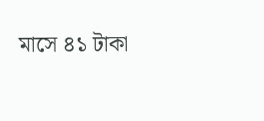মাসে ৪১ টাকা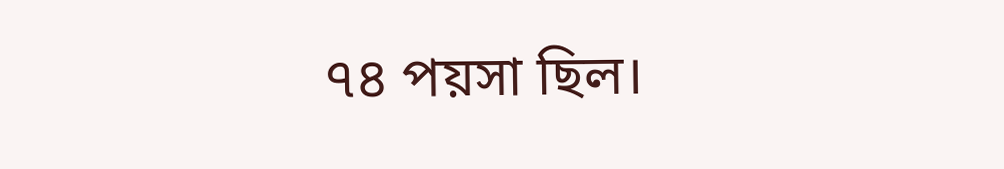৭৪ পয়সা ছিল।